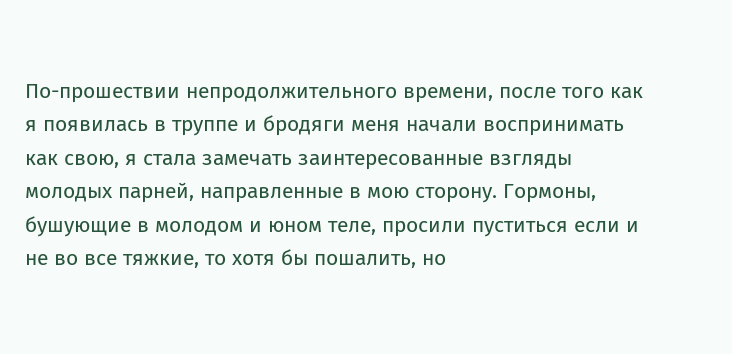По-прошествии непродолжительного времени, после того как я появилась в труппе и бродяги меня начали воспринимать как свою, я стала замечать заинтересованные взгляды молодых парней, направленные в мою сторону. Гормоны, бушующие в молодом и юном теле, просили пуститься если и не во все тяжкие, то хотя бы пошалить, но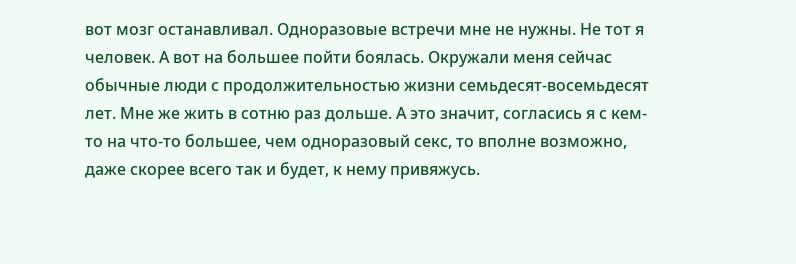вот мозг останавливал. Одноразовые встречи мне не нужны. Не тот я человек. А вот на большее пойти боялась. Окружали меня сейчас обычные люди с продолжительностью жизни семьдесят-восемьдесят лет. Мне же жить в сотню раз дольше. А это значит, согласись я с кем-то на что-то большее, чем одноразовый секс, то вполне возможно, даже скорее всего так и будет, к нему привяжусь.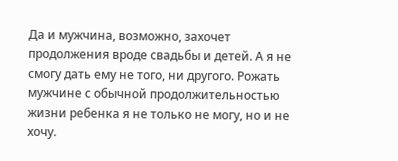Да и мужчина, возможно, захочет продолжения вроде свадьбы и детей. А я не смогу дать ему не того, ни другого. Рожать мужчине с обычной продолжительностью жизни ребенка я не только не могу, но и не хочу.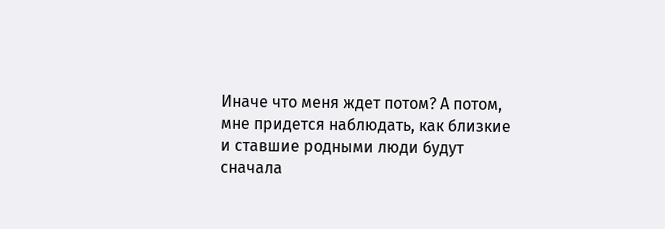Иначе что меня ждет потом? А потом, мне придется наблюдать, как близкие и ставшие родными люди будут сначала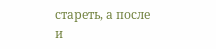стареть, а после и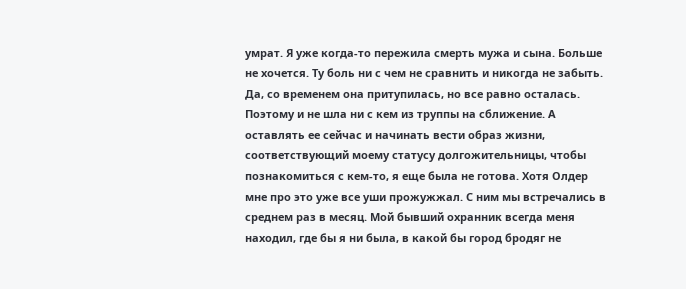умрат. Я уже когда-то пережила смерть мужа и сына. Больше не хочется. Ту боль ни с чем не сравнить и никогда не забыть. Да, со временем она притупилась, но все равно осталась. Поэтому и не шла ни с кем из труппы на сближение. А оставлять ее сейчас и начинать вести образ жизни, соответствующий моему статусу долгожительницы, чтобы познакомиться с кем-то, я еще была не готова. Хотя Олдер мне про это уже все уши прожужжал. С ним мы встречались в среднем раз в месяц. Мой бывший охранник всегда меня находил, где бы я ни была, в какой бы город бродяг не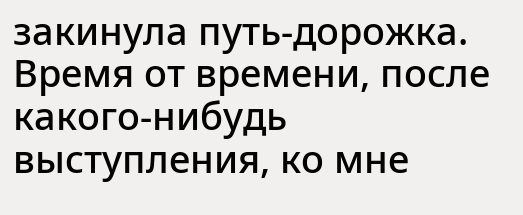закинула путь-дорожка.
Время от времени, после какого-нибудь выступления, ко мне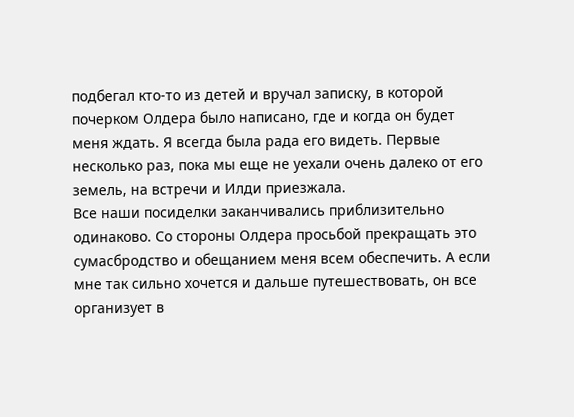подбегал кто-то из детей и вручал записку, в которой почерком Олдера было написано, где и когда он будет меня ждать. Я всегда была рада его видеть. Первые несколько раз, пока мы еще не уехали очень далеко от его земель, на встречи и Илди приезжала.
Все наши посиделки заканчивались приблизительно одинаково. Со стороны Олдера просьбой прекращать это сумасбродство и обещанием меня всем обеспечить. А если мне так сильно хочется и дальше путешествовать, он все организует в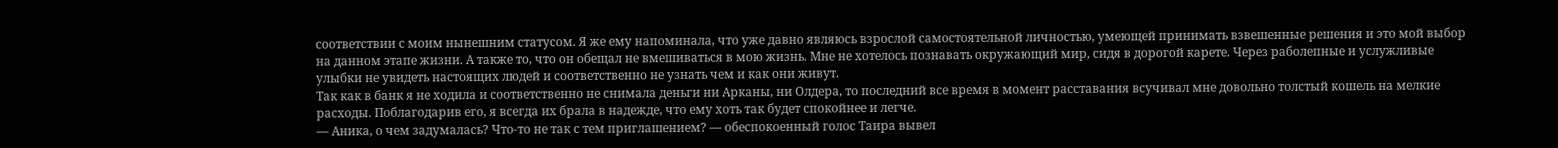соответствии с моим нынешним статусом. Я же ему напоминала, что уже давно являюсь взрослой самостоятельной личностью, умеющей принимать взвешенные решения и это мой выбор на данном этапе жизни. А также то, что он обещал не вмешиваться в мою жизнь. Мне не хотелось познавать окружающий мир, сидя в дорогой карете. Через раболепные и услужливые улыбки не увидеть настоящих людей и соответственно не узнать чем и как они живут.
Так как в банк я не ходила и соответственно не снимала деньги ни Арканы, ни Олдера, то последний все время в момент расставания всучивал мне довольно толстый кошель на мелкие расходы. Поблагодарив его, я всегда их брала в надежде, что ему хоть так будет спокойнее и легче.
— Аника, о чем задумалась? Что-то не так с тем приглашением? — обеспокоенный голос Таира вывел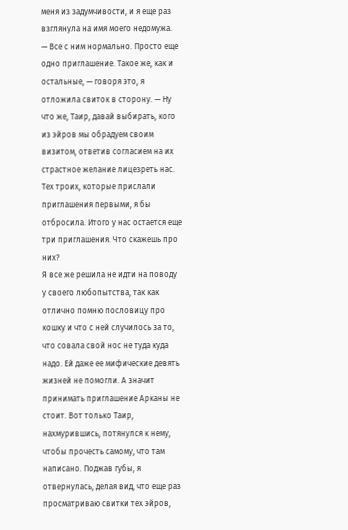меня из задумчивости, и я еще раз взглянула на имя моего недомужа.
— Все с ним нормально. Просто еще одно приглашение. Такое же, как и остальные, — говоря это, я отложила свиток в сторону. — Ну что же, Таир, давай выбирать, кого из эйров мы обрадуем своим визитом, ответив согласием на их страстное желание лицезреть нас. Тех троих, которые прислали приглашения первыми, я бы отбросила. Итого у нас остается еще три приглашения. Что скажешь про них?
Я все же решила не идти на поводу у своего любопытства, так как отлично помню пословицу про кошку и что с ней случилось за то, что совала свой нос не туда куда надо. Ей даже ее мифические девять жизней не помогли. А значит принимать приглашение Арканы не стоит. Вот только Таир, нахмурившись, потянулся к нему, чтобы прочесть самому, что там написано. Поджав губы, я отвернулась, делая вид, что еще раз просматриваю свитки тех эйров,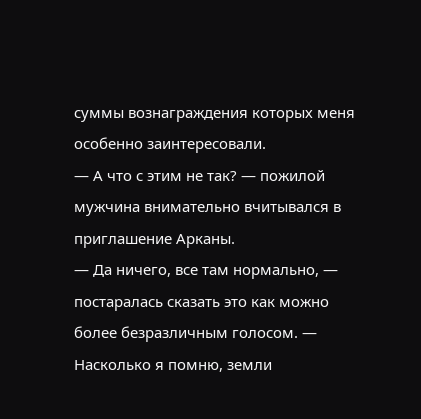суммы вознаграждения которых меня особенно заинтересовали.
— А что с этим не так? — пожилой мужчина внимательно вчитывался в приглашение Арканы.
— Да ничего, все там нормально, — постаралась сказать это как можно более безразличным голосом. — Насколько я помню, земли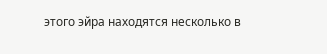этого эйра находятся несколько в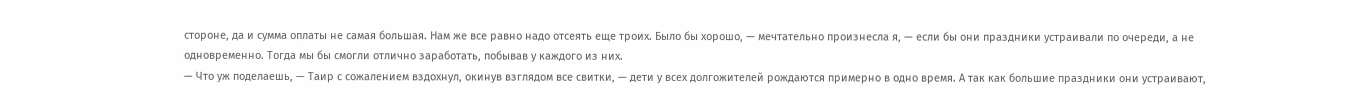стороне, да и сумма оплаты не самая большая. Нам же все равно надо отсеять еще троих. Было бы хорошо, — мечтательно произнесла я, — если бы они праздники устраивали по очереди, а не одновременно. Тогда мы бы смогли отлично заработать, побывав у каждого из них.
— Что уж поделаешь, — Таир с сожалением вздохнул, окинув взглядом все свитки, — дети у всех долгожителей рождаются примерно в одно время. А так как большие праздники они устраивают,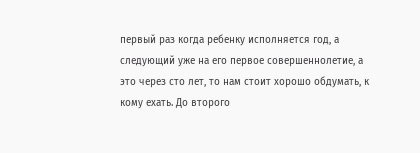первый раз когда ребенку исполняется год, а следующий уже на его первое совершеннолетие, а это через сто лет, то нам стоит хорошо обдумать, к кому ехать. До второго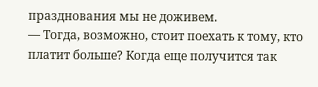празднования мы не доживем.
— Тогда, возможно, стоит поехать к тому, кто платит больше? Когда еще получится так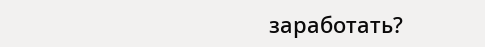заработать?